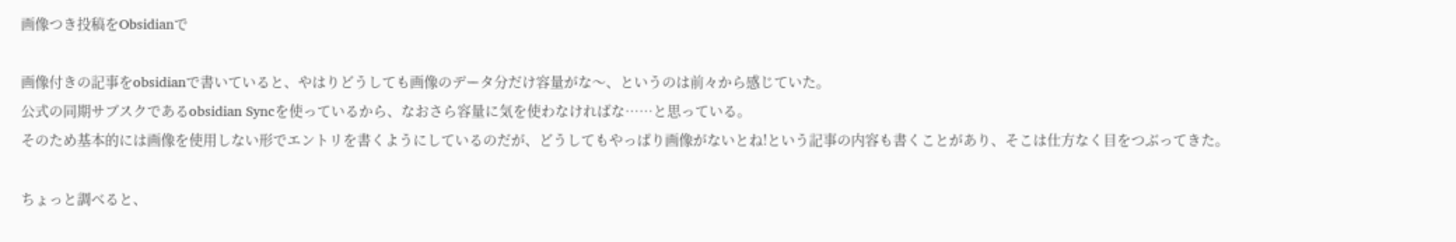画像つき投稿をObsidianで

画像付きの記事をobsidianで書いていると、やはりどうしても画像のデータ分だけ容量がな〜、というのは前々から感じていた。
公式の同期サブスクであるobsidian Syncを使っているから、なおさら容量に気を使わなければな……と思っている。
そのため基本的には画像を使用しない形でエントリを書くようにしているのだが、どうしてもやっぱり画像がないとね!という記事の内容も書くことがあり、そこは仕方なく目をつぶってきた。

ちょっと調べると、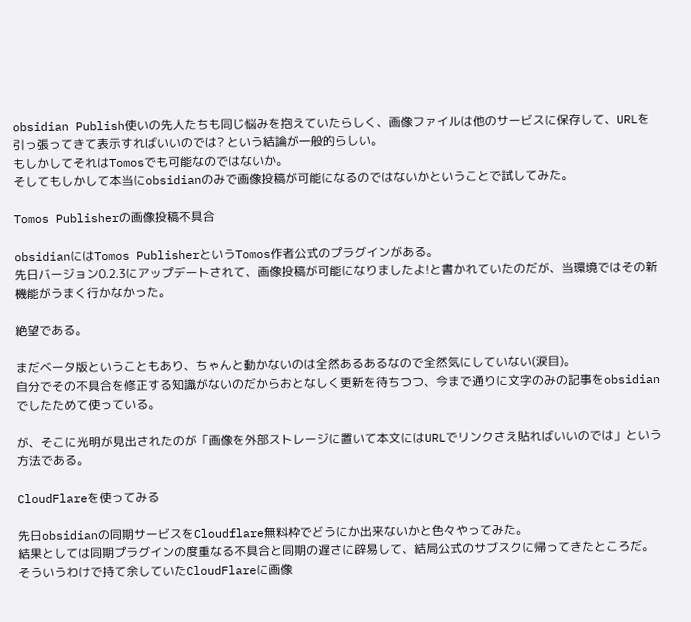obsidian Publish使いの先人たちも同じ悩みを抱えていたらしく、画像ファイルは他のサービスに保存して、URLを引っ張ってきて表示すればいいのでは? という結論が一般的らしい。
もしかしてそれはTomosでも可能なのではないか。
そしてもしかして本当にobsidianのみで画像投稿が可能になるのではないかということで試してみた。

Tomos Publisherの画像投稿不具合

obsidianにはTomos PublisherというTomos作者公式のプラグインがある。
先日バージョン0.2.3にアップデートされて、画像投稿が可能になりましたよ!と書かれていたのだが、当環境ではその新機能がうまく行かなかった。

絶望である。

まだベータ版ということもあり、ちゃんと動かないのは全然あるあるなので全然気にしていない(涙目)。
自分でその不具合を修正する知識がないのだからおとなしく更新を待ちつつ、今まで通りに文字のみの記事をobsidianでしたためて使っている。

が、そこに光明が見出されたのが「画像を外部ストレージに置いて本文にはURLでリンクさえ貼ればいいのでは」という方法である。

CloudFlareを使ってみる

先日obsidianの同期サービスをCloudflare無料枠でどうにか出来ないかと色々やってみた。
結果としては同期プラグインの度重なる不具合と同期の遅さに辟易して、結局公式のサブスクに帰ってきたところだ。
そういうわけで持て余していたCloudFlareに画像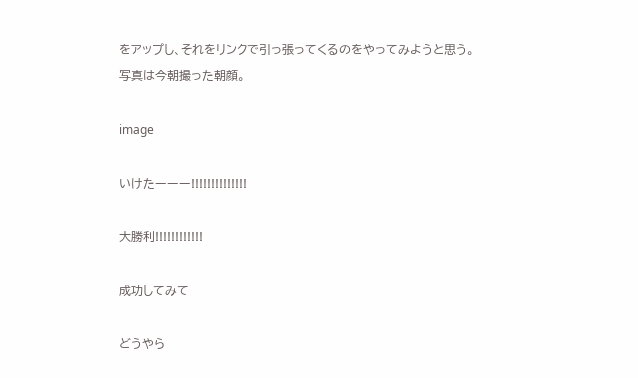をアップし、それをリンクで引っ張ってくるのをやってみようと思う。
写真は今朝撮った朝顔。

image

いけたーーー!!!!!!!!!!!!!!

大勝利!!!!!!!!!!!!

成功してみて

どうやら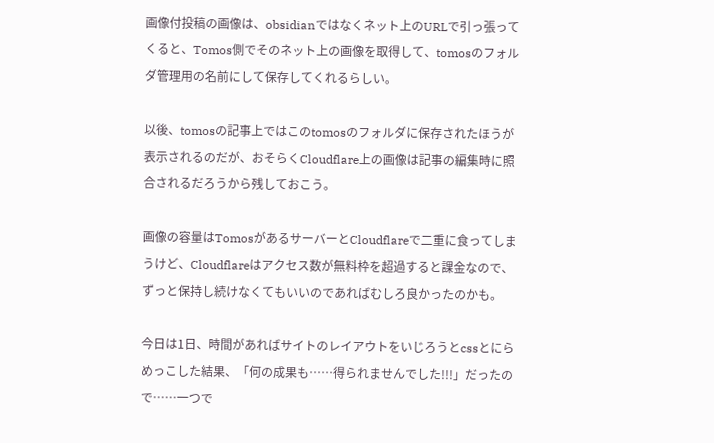画像付投稿の画像は、obsidianではなくネット上のURLで引っ張ってくると、Tomos側でそのネット上の画像を取得して、tomosのフォルダ管理用の名前にして保存してくれるらしい。

以後、tomosの記事上ではこのtomosのフォルダに保存されたほうが表示されるのだが、おそらくCloudflare上の画像は記事の編集時に照合されるだろうから残しておこう。

画像の容量はTomosがあるサーバーとCloudflareで二重に食ってしまうけど、Cloudflareはアクセス数が無料枠を超過すると課金なので、ずっと保持し続けなくてもいいのであればむしろ良かったのかも。

今日は1日、時間があればサイトのレイアウトをいじろうとcssとにらめっこした結果、「何の成果も……得られませんでした!!!」だったので……一つで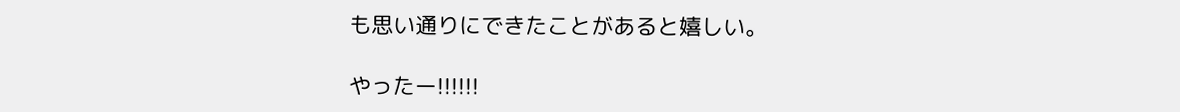も思い通りにできたことがあると嬉しい。

やったー!!!!!!